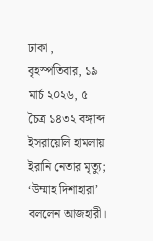ঢাকা , বৃহস্পতিবার, ১৯ মার্চ ২০২৬, ৫ চৈত্র ১৪৩২ বঙ্গাব্দ
ইসরায়েলি হামলায় ইরানি নেতার মৃত্যু; ‘উম্মাহ দিশাহারা’ বললেন আজহারী।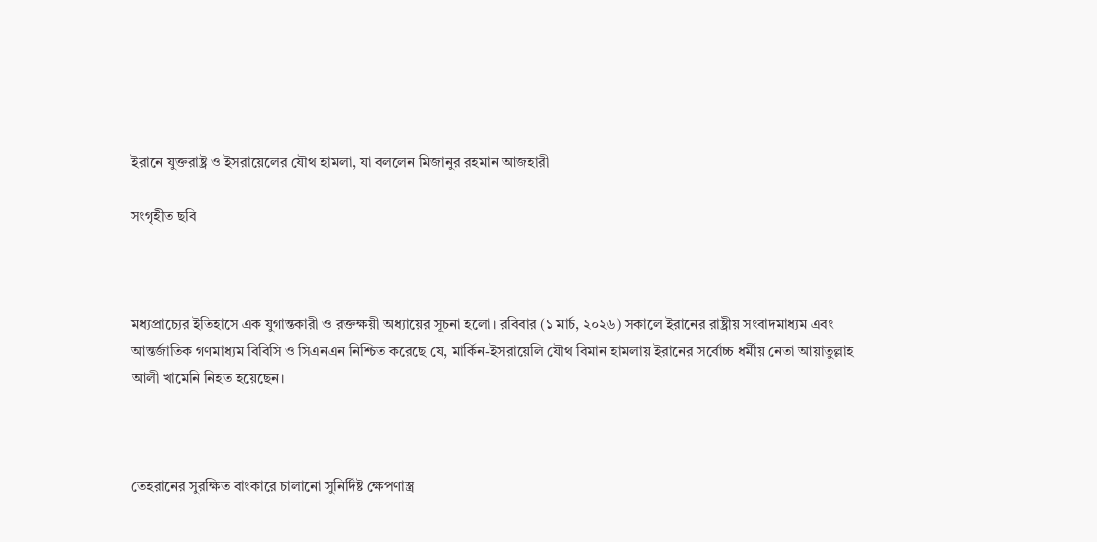ইরানে যুক্তরাষ্ট্র ও ইসরায়েলের যৌথ হামলা, যা বললেন মিজানুর রহমান আজহারী

সংগৃহীত ছবি



মধ্যপ্রাচ্যের ইতিহাসে এক যুগান্তকারী ও রক্তক্ষয়ী অধ্যায়ের সূচনা হলো। রবিবার (১ মার্চ, ২০২৬) সকালে ইরানের রাষ্ট্রীয় সংবাদমাধ্যম এবং আন্তর্জাতিক গণমাধ্যম বিবিসি ও সিএনএন নিশ্চিত করেছে যে, মার্কিন-ইসরায়েলি যৌথ বিমান হামলায় ইরানের সর্বোচ্চ ধর্মীয় নেতা আয়াতুল্লাহ আলী খামেনি নিহত হয়েছেন।



তেহরানের সুরক্ষিত বাংকারে চালানো সুনির্দিষ্ট ক্ষেপণাস্ত্র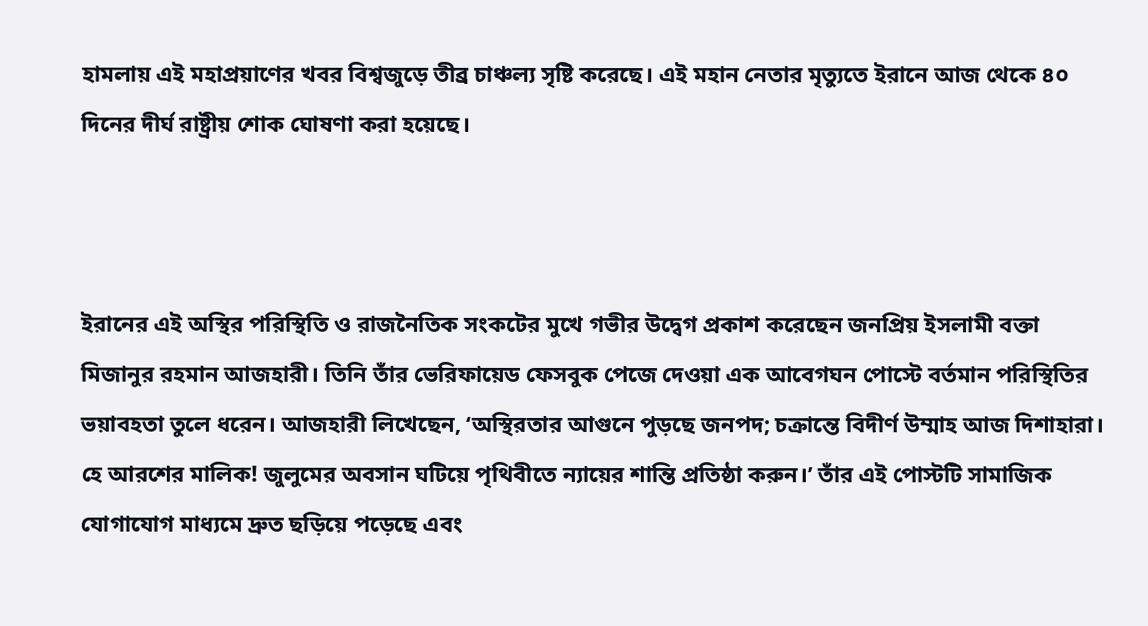হামলায় এই মহাপ্রয়াণের খবর বিশ্বজুড়ে তীব্র চাঞ্চল্য সৃষ্টি করেছে। এই মহান নেতার মৃত্যুতে ইরানে আজ থেকে ৪০ দিনের দীর্ঘ রাষ্ট্রীয় শোক ঘোষণা করা হয়েছে।



ইরানের এই অস্থির পরিস্থিতি ও রাজনৈতিক সংকটের মুখে গভীর উদ্বেগ প্রকাশ করেছেন জনপ্রিয় ইসলামী বক্তা মিজানুর রহমান আজহারী। তিনি তাঁর ভেরিফায়েড ফেসবুক পেজে দেওয়া এক আবেগঘন পোস্টে বর্তমান পরিস্থিতির ভয়াবহতা তুলে ধরেন। আজহারী লিখেছেন, ‘অস্থিরতার আগুনে পুড়ছে জনপদ; চক্রান্তে বিদীর্ণ উম্মাহ আজ দিশাহারা। হে আরশের মালিক! জুলুমের অবসান ঘটিয়ে পৃথিবীতে ন্যায়ের শান্তি প্রতিষ্ঠা করুন।’ তাঁর এই পোস্টটি সামাজিক যোগাযোগ মাধ্যমে দ্রুত ছড়িয়ে পড়েছে এবং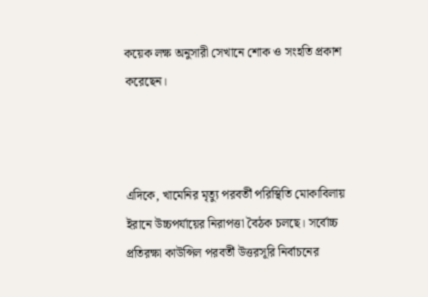কয়েক লক্ষ অনুসারী সেখানে শোক ও সংহতি প্রকাশ করেছেন।



এদিকে, খামেনির মৃত্যু পরবর্তী পরিস্থিতি মোকাবিলায় ইরানে উচ্চপর্যায়ের নিরাপত্তা বৈঠক চলছে। সর্বোচ্চ প্রতিরক্ষা কাউন্সিল পরবর্তী উত্তরসূরি নির্বাচনের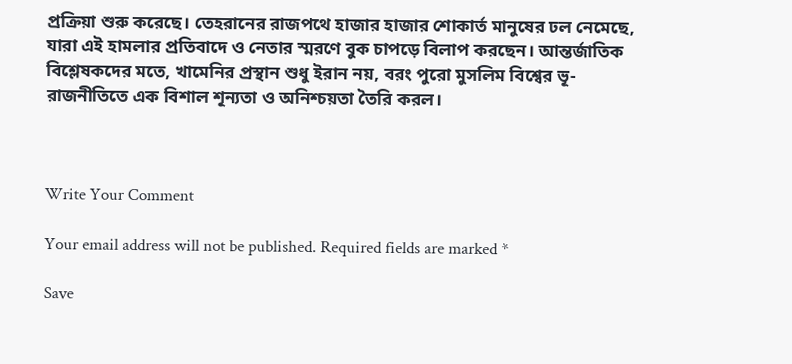প্রক্রিয়া শুরু করেছে। তেহরানের রাজপথে হাজার হাজার শোকার্ত মানুষের ঢল নেমেছে, যারা এই হামলার প্রতিবাদে ও নেতার স্মরণে বুক চাপড়ে বিলাপ করছেন। আন্তর্জাতিক বিশ্লেষকদের মতে, খামেনির প্রস্থান শুধু ইরান নয়, বরং পুরো মুসলিম বিশ্বের ভূ-রাজনীতিতে এক বিশাল শূন্যতা ও অনিশ্চয়তা তৈরি করল।



Write Your Comment

Your email address will not be published. Required fields are marked *

Save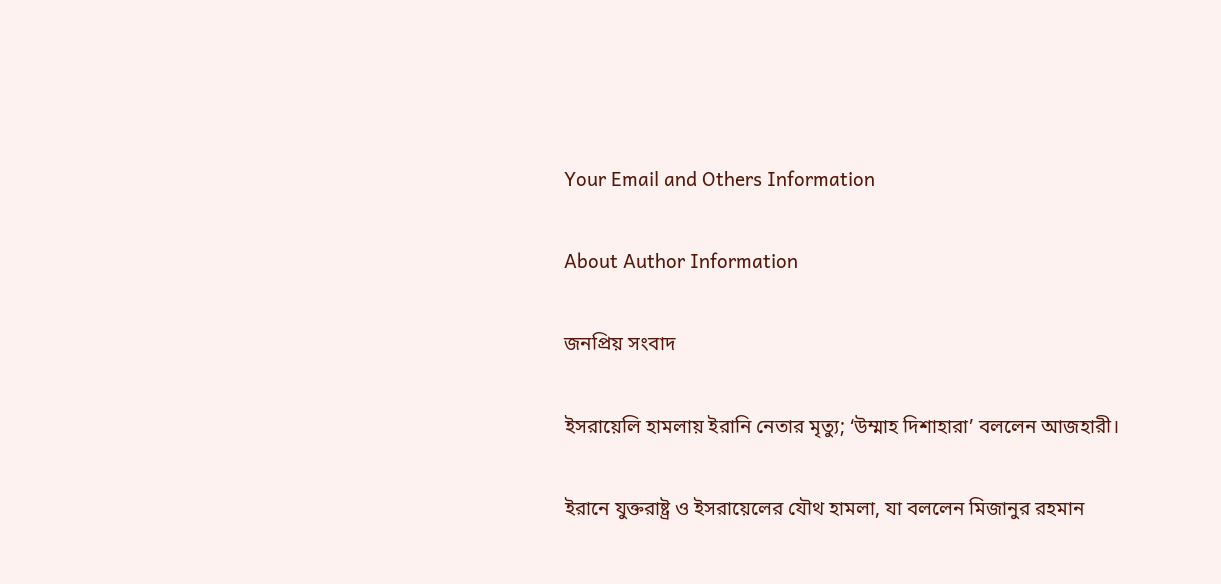Your Email and Others Information

About Author Information

জনপ্রিয় সংবাদ

ইসরায়েলি হামলায় ইরানি নেতার মৃত্যু; ‘উম্মাহ দিশাহারা’ বললেন আজহারী।

ইরানে যুক্তরাষ্ট্র ও ইসরায়েলের যৌথ হামলা, যা বললেন মিজানুর রহমান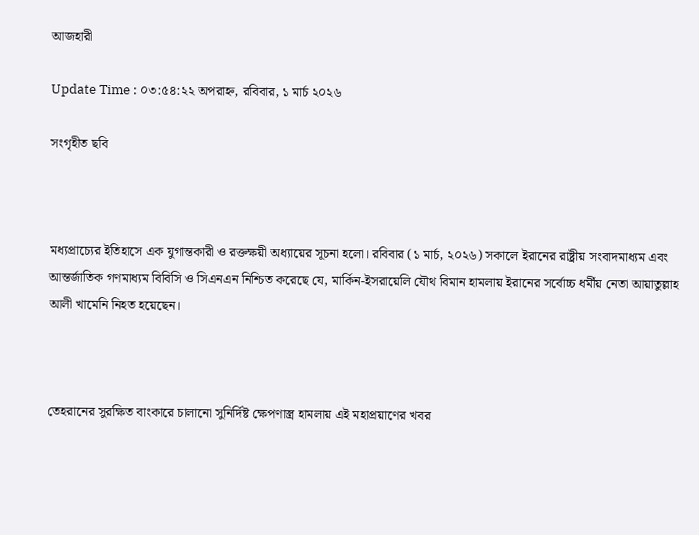আজহারী

Update Time : ০৩:৫৪:২২ অপরাহ্ন, রবিবার, ১ মার্চ ২০২৬

সংগৃহীত ছবি



মধ্যপ্রাচ্যের ইতিহাসে এক যুগান্তকারী ও রক্তক্ষয়ী অধ্যায়ের সূচনা হলো। রবিবার (১ মার্চ, ২০২৬) সকালে ইরানের রাষ্ট্রীয় সংবাদমাধ্যম এবং আন্তর্জাতিক গণমাধ্যম বিবিসি ও সিএনএন নিশ্চিত করেছে যে, মার্কিন-ইসরায়েলি যৌথ বিমান হামলায় ইরানের সর্বোচ্চ ধর্মীয় নেতা আয়াতুল্লাহ আলী খামেনি নিহত হয়েছেন।



তেহরানের সুরক্ষিত বাংকারে চালানো সুনির্দিষ্ট ক্ষেপণাস্ত্র হামলায় এই মহাপ্রয়াণের খবর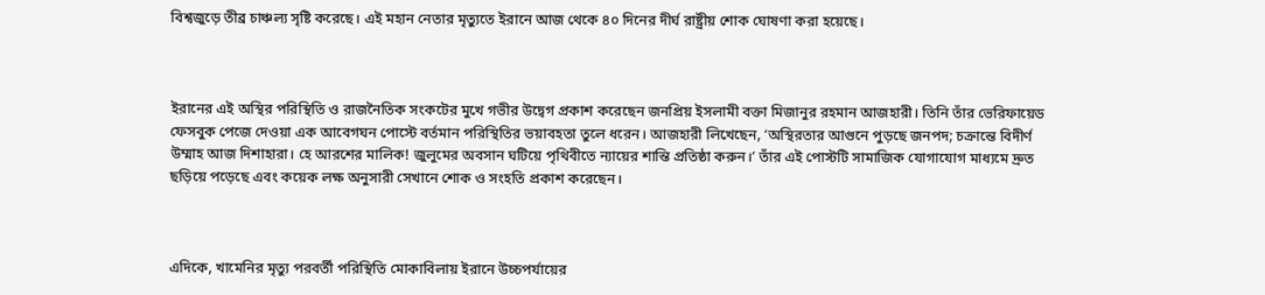বিশ্বজুড়ে তীব্র চাঞ্চল্য সৃষ্টি করেছে। এই মহান নেতার মৃত্যুতে ইরানে আজ থেকে ৪০ দিনের দীর্ঘ রাষ্ট্রীয় শোক ঘোষণা করা হয়েছে।



ইরানের এই অস্থির পরিস্থিতি ও রাজনৈতিক সংকটের মুখে গভীর উদ্বেগ প্রকাশ করেছেন জনপ্রিয় ইসলামী বক্তা মিজানুর রহমান আজহারী। তিনি তাঁর ভেরিফায়েড ফেসবুক পেজে দেওয়া এক আবেগঘন পোস্টে বর্তমান পরিস্থিতির ভয়াবহতা তুলে ধরেন। আজহারী লিখেছেন, ‘অস্থিরতার আগুনে পুড়ছে জনপদ; চক্রান্তে বিদীর্ণ উম্মাহ আজ দিশাহারা। হে আরশের মালিক! জুলুমের অবসান ঘটিয়ে পৃথিবীতে ন্যায়ের শান্তি প্রতিষ্ঠা করুন।’ তাঁর এই পোস্টটি সামাজিক যোগাযোগ মাধ্যমে দ্রুত ছড়িয়ে পড়েছে এবং কয়েক লক্ষ অনুসারী সেখানে শোক ও সংহতি প্রকাশ করেছেন।



এদিকে, খামেনির মৃত্যু পরবর্তী পরিস্থিতি মোকাবিলায় ইরানে উচ্চপর্যায়ের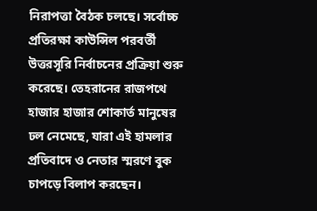নিরাপত্তা বৈঠক চলছে। সর্বোচ্চ প্রতিরক্ষা কাউন্সিল পরবর্তী উত্তরসূরি নির্বাচনের প্রক্রিয়া শুরু করেছে। তেহরানের রাজপথে হাজার হাজার শোকার্ত মানুষের ঢল নেমেছে, যারা এই হামলার প্রতিবাদে ও নেতার স্মরণে বুক চাপড়ে বিলাপ করছেন।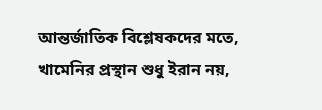আন্তর্জাতিক বিশ্লেষকদের মতে, খামেনির প্রস্থান শুধু ইরান নয়,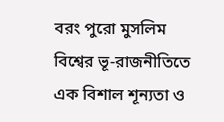বরং পুরো মুসলিম বিশ্বের ভূ-রাজনীতিতে এক বিশাল শূন্যতা ও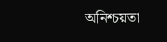অনিশ্চয়তা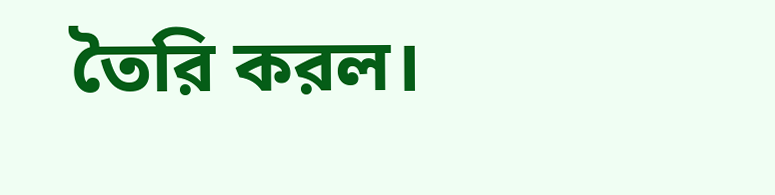তৈরি করল।